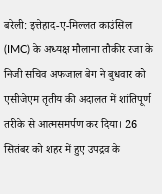बरेली: इत्तेहाद-ए-मिल्लत काउंसिल (IMC) के अध्यक्ष मौलाना तौकीर रजा के निजी सचिव अफजाल बेग ने बुधवार को एसीजेएम तृतीय की अदालत में शांतिपूर्ण तरीके से आत्मसमर्पण कर दिया। 26 सितंबर को शहर में हुए उपद्रव के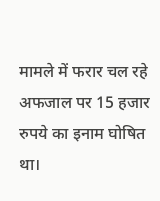मामले में फरार चल रहे अफजाल पर 15 हजार रुपये का इनाम घोषित था।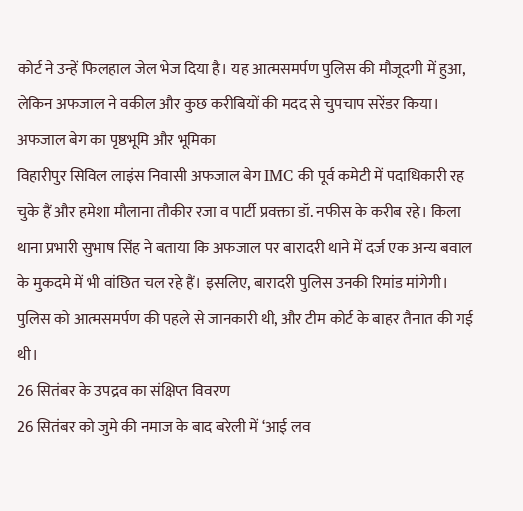कोर्ट ने उन्हें फिलहाल जेल भेज दिया है। यह आत्मसमर्पण पुलिस की मौजूदगी में हुआ, लेकिन अफजाल ने वकील और कुछ करीबियों की मदद से चुपचाप सरेंडर किया।
अफजाल बेग का पृष्ठभूमि और भूमिका
विहारीपुर सिविल लाइंस निवासी अफजाल बेग IMC की पूर्व कमेटी में पदाधिकारी रह चुके हैं और हमेशा मौलाना तौकीर रजा व पार्टी प्रवक्ता डॉ. नफीस के करीब रहे। किला थाना प्रभारी सुभाष सिंह ने बताया कि अफजाल पर बारादरी थाने में दर्ज एक अन्य बवाल के मुकदमे में भी वांछित चल रहे हैं। इसलिए, बारादरी पुलिस उनकी रिमांड मांगेगी। पुलिस को आत्मसमर्पण की पहले से जानकारी थी, और टीम कोर्ट के बाहर तैनात की गई थी।
26 सितंबर के उपद्रव का संक्षिप्त विवरण
26 सितंबर को जुमे की नमाज के बाद बरेली में ‘आई लव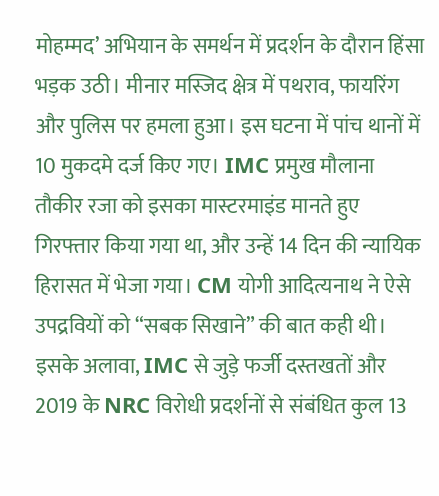मोहम्मद’ अभियान के समर्थन में प्रदर्शन के दौरान हिंसा भड़क उठी। मीनार मस्जिद क्षेत्र में पथराव, फायरिंग और पुलिस पर हमला हुआ। इस घटना में पांच थानों में 10 मुकदमे दर्ज किए गए। IMC प्रमुख मौलाना तौकीर रजा को इसका मास्टरमाइंड मानते हुए गिरफ्तार किया गया था, और उन्हें 14 दिन की न्यायिक हिरासत में भेजा गया। CM योगी आदित्यनाथ ने ऐसे उपद्रवियों को “सबक सिखाने” की बात कही थी।
इसके अलावा, IMC से जुड़े फर्जी दस्तखतों और 2019 के NRC विरोधी प्रदर्शनों से संबंधित कुल 13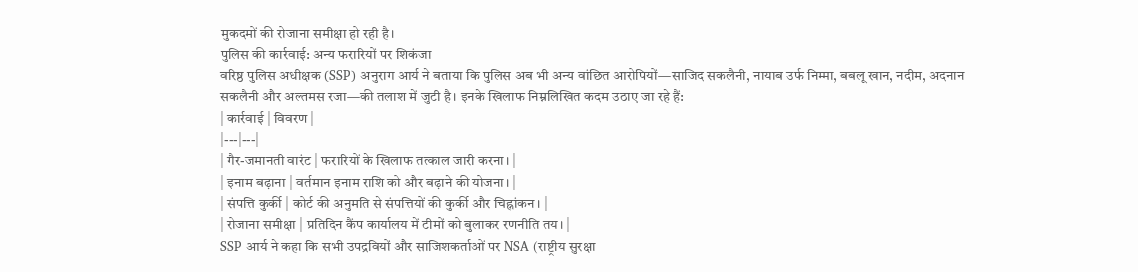मुकदमों की रोजाना समीक्षा हो रही है।
पुलिस की कार्रवाई: अन्य फरारियों पर शिकंजा
वरिष्ठ पुलिस अधीक्षक (SSP) अनुराग आर्य ने बताया कि पुलिस अब भी अन्य वांछित आरोपियों—साजिद सकलैनी, नायाब उर्फ निम्मा, बबलू खान, नदीम, अदनान सकलैनी और अल्तमस रजा—की तलाश में जुटी है। इनके खिलाफ निम्नलिखित कदम उठाए जा रहे हैं:
| कार्रवाई | विवरण |
|---|---|
| गैर-जमानती वारंट | फरारियों के खिलाफ तत्काल जारी करना। |
| इनाम बढ़ाना | वर्तमान इनाम राशि को और बढ़ाने की योजना। |
| संपत्ति कुर्की | कोर्ट की अनुमति से संपत्तियों की कुर्की और चिह्नांकन। |
| रोजाना समीक्षा | प्रतिदिन कैंप कार्यालय में टीमों को बुलाकर रणनीति तय। |
SSP आर्य ने कहा कि सभी उपद्रवियों और साजिशकर्ताओं पर NSA (राष्ट्रीय सुरक्षा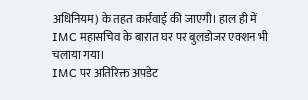अधिनियम) के तहत कार्रवाई की जाएगी। हाल ही में IMC महासचिव के बारात घर पर बुलडोजर एक्शन भी चलाया गया।
IMC पर अतिरिक्त अपडेट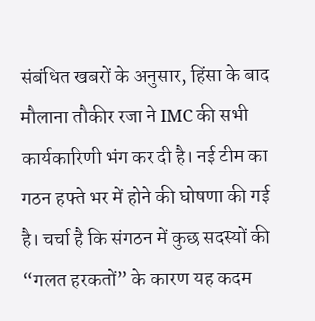संबंधित खबरों के अनुसार, हिंसा के बाद मौलाना तौकीर रजा ने IMC की सभी कार्यकारिणी भंग कर दी है। नई टीम का गठन हफ्ते भर में होने की घोषणा की गई है। चर्चा है कि संगठन में कुछ सदस्यों की “गलत हरकतों” के कारण यह कदम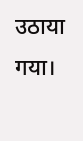उठाया गया।